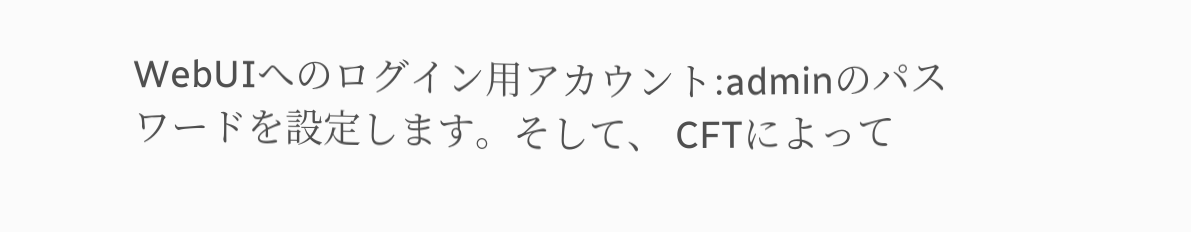WebUIへのログイン用アカウント:adminのパスワードを設定します。そして、 CFTによって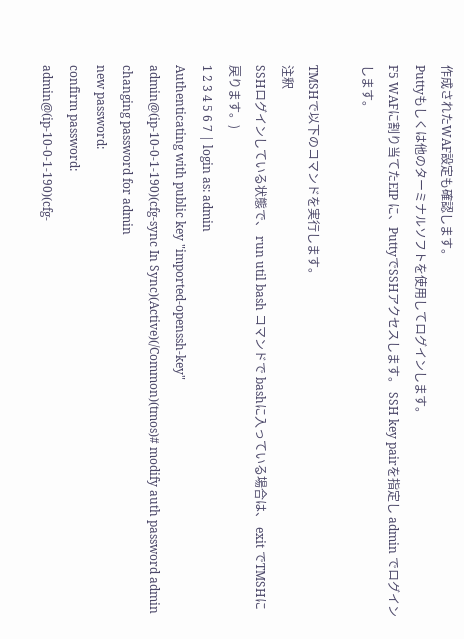作成されたWAF設定も確認します。
Puttyもしくは他のターミナルソフトを使用してログインします。
F5 WAFに割り当てたEIP に、PuttyでSSHアクセスします。 SSH key pairを指定し admin でログインします。

TMSHで以下のコマンドを実行します。
注釈
SSHログインしている状態で、 run util bash コマンドで bashに入っている場合は、 exit でTMSHに戻ります。)
1 2 3 4 5 6 7 | login as: admin
Authenticating with public key "imported-openssh-key"
admin@(ip-10-0-1-190)(cfg-sync In Sync)(Active)(/Common)(tmos)# modify auth password admin
changing password for admin
new password:
confirm password:
admin@(ip-10-0-1-190)(cfg-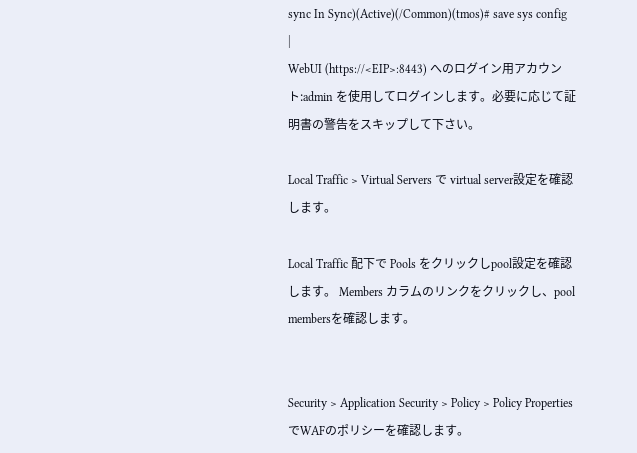sync In Sync)(Active)(/Common)(tmos)# save sys config
|
WebUI (https://<EIP>:8443) へのログイン用アカウント:admin を使用してログインします。必要に応じて証明書の警告をスキップして下さい。

Local Traffic > Virtual Servers で virtual server設定を確認します。

Local Traffic 配下で Pools をクリックしpool設定を確認します。 Members カラムのリンクをクリックし、pool membersを確認します。


Security > Application Security > Policy > Policy Properties でWAFのポリシーを確認します。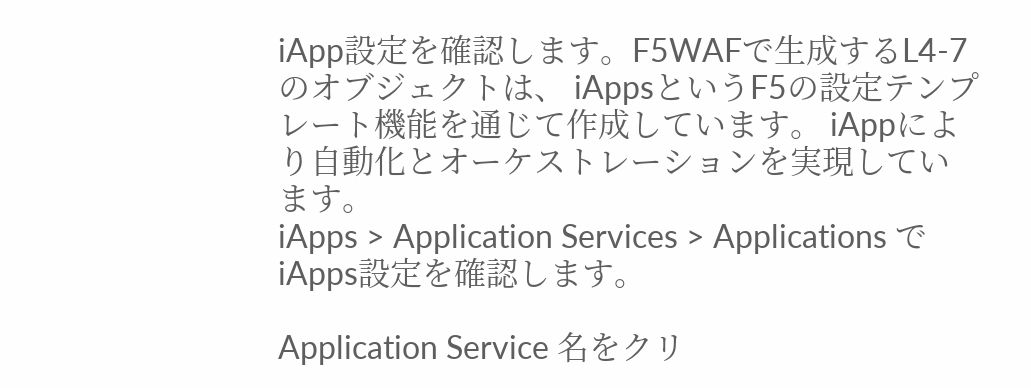iApp設定を確認します。F5WAFで生成するL4-7のオブジェクトは、 iAppsというF5の設定テンプレート機能を通じて作成しています。 iAppにより自動化とオーケストレーションを実現しています。
iApps > Application Services > Applications でiApps設定を確認します。

Application Service 名をクリ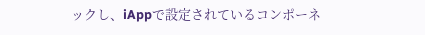ックし、iAppで設定されているコンポーネ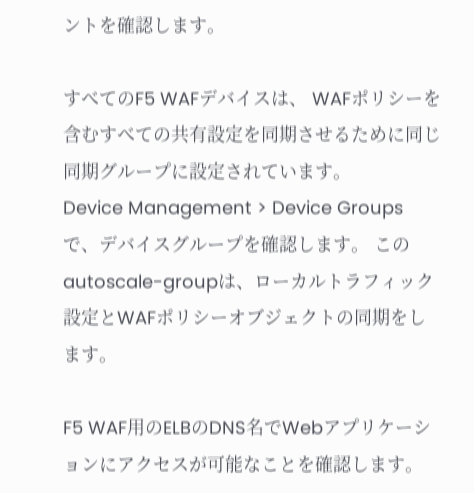ントを確認します。

すべてのF5 WAFデバイスは、 WAFポリシーを含むすべての共有設定を同期させるために同じ同期グループに設定されています。
Device Management > Device Groups で、デバイスグループを確認します。 このautoscale-groupは、ローカルトラフィック設定とWAFポリシーオブジェクトの同期をします。

F5 WAF用のELBのDNS名でWebアプリケーションにアクセスが可能なことを確認します。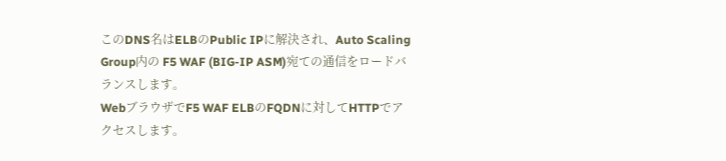このDNS名はELBのPublic IPに解決され、Auto Scaling Group内の F5 WAF (BIG-IP ASM)宛ての通信をロードバランスします。
WebブラウザでF5 WAF ELBのFQDNに対してHTTPでアクセスします。